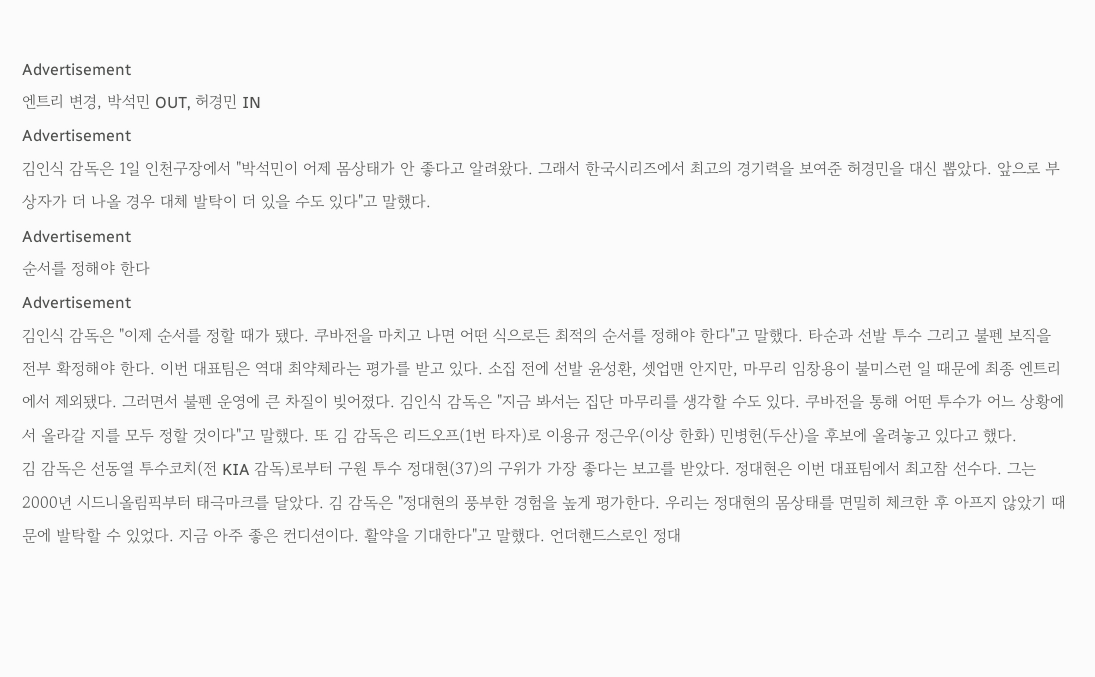Advertisement
엔트리 변경, 박석민 OUT, 허경민 IN
Advertisement
김인식 감독은 1일 인천구장에서 "박석민이 어제 몸상태가 안 좋다고 알려왔다. 그래서 한국시리즈에서 최고의 경기력을 보여준 허경민을 대신 뽑았다. 앞으로 부상자가 더 나올 경우 대체 발탁이 더 있을 수도 있다"고 말했다.
Advertisement
순서를 정해야 한다
Advertisement
김인식 감독은 "이제 순서를 정할 때가 됐다. 쿠바전을 마치고 나면 어떤 식으로든 최적의 순서를 정해야 한다"고 말했다. 타순과 선발 투수 그리고 불펜 보직을 전부 확정해야 한다. 이번 대표팀은 역대 최약체라는 평가를 받고 있다. 소집 전에 선발 윤성환, 셋업맨 안지만, 마무리 임창용이 불미스런 일 때문에 최종 엔트리에서 제외됐다. 그러면서 불펜 운영에 큰 차질이 빚어졌다. 김인식 감독은 "지금 봐서는 집단 마무리를 생각할 수도 있다. 쿠바전을 통해 어떤 투수가 어느 상황에서 올라갈 지를 모두 정할 것이다"고 말했다. 또 김 감독은 리드오프(1번 타자)로 이용규 정근우(이상 한화) 민병헌(두산)을 후보에 올려놓고 있다고 했다.
김 감독은 선동열 투수코치(전 KIA 감독)로부터 구원 투수 정대현(37)의 구위가 가장 좋다는 보고를 받았다. 정대현은 이번 대표팀에서 최고참 선수다. 그는 2000년 시드니올림픽부터 태극마크를 달았다. 김 감독은 "정대현의 풍부한 경험을 높게 평가한다. 우리는 정대현의 몸상태를 면밀히 체크한 후 아프지 않았기 때문에 발탁할 수 있었다. 지금 아주 좋은 컨디션이다. 활약을 기대한다"고 말했다. 언더핸드스로인 정대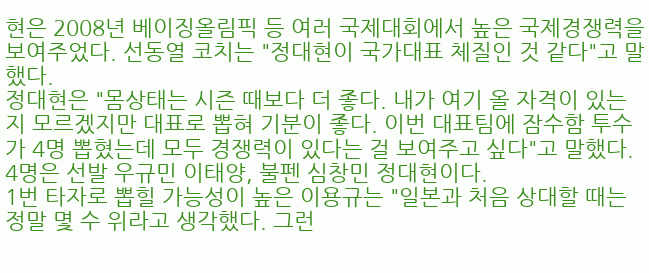현은 2008년 베이징올림픽 등 여러 국제대회에서 높은 국제경쟁력을 보여주었다. 선동열 코치는 "정대현이 국가대표 체질인 것 같다"고 말했다.
정대현은 "몸상태는 시즌 때보다 더 좋다. 내가 여기 올 자격이 있는지 모르겠지만 대표로 뽑혀 기분이 좋다. 이번 대표팀에 잠수함 투수가 4명 뽑혔는데 모두 경쟁력이 있다는 걸 보여주고 싶다"고 말했다. 4명은 선발 우규민 이태양, 불펜 심창민 정대현이다.
1번 타자로 뽑힐 가능성이 높은 이용규는 "일본과 처음 상대할 때는 정말 몇 수 위라고 생각했다. 그런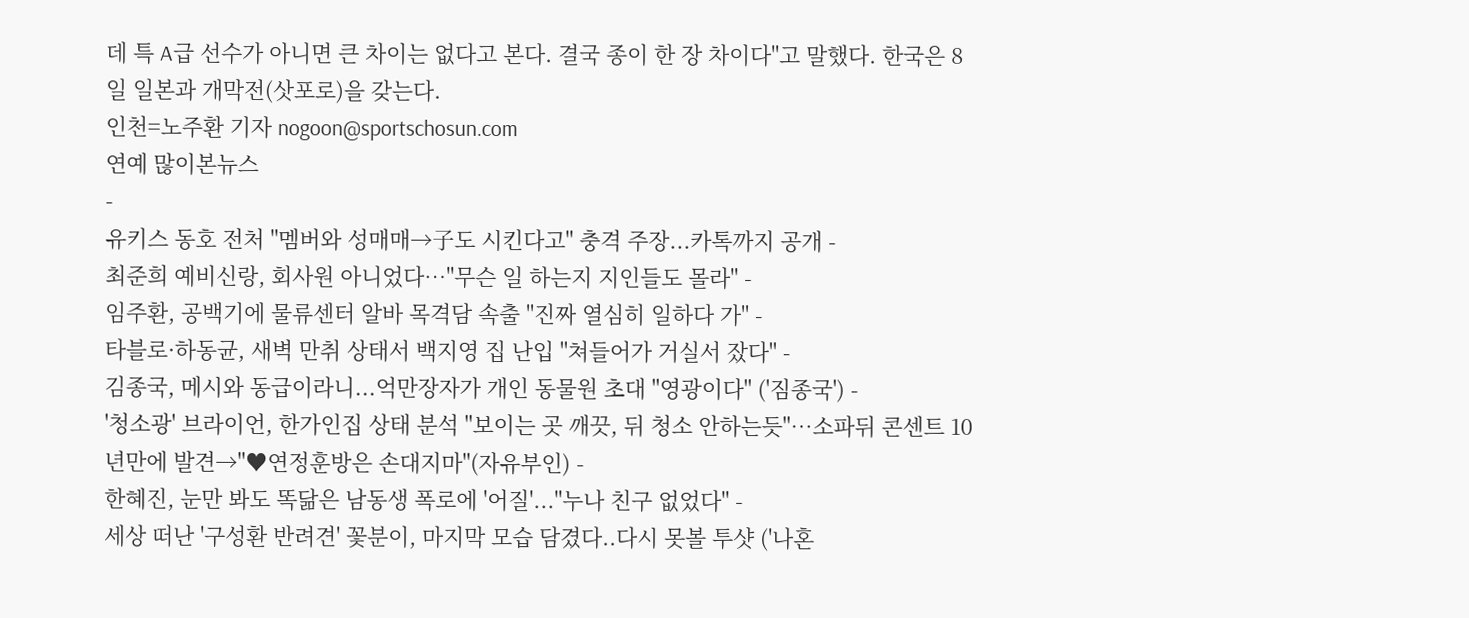데 특 A급 선수가 아니면 큰 차이는 없다고 본다. 결국 종이 한 장 차이다"고 말했다. 한국은 8일 일본과 개막전(삿포로)을 갖는다.
인천=노주환 기자 nogoon@sportschosun.com
연예 많이본뉴스
-
유키스 동호 전처 "멤버와 성매매→子도 시킨다고" 충격 주장...카톡까지 공개 -
최준희 예비신랑, 회사원 아니었다…"무슨 일 하는지 지인들도 몰라" -
임주환, 공백기에 물류센터 알바 목격담 속출 "진짜 열심히 일하다 가" -
타블로·하동균, 새벽 만취 상태서 백지영 집 난입 "쳐들어가 거실서 잤다" -
김종국, 메시와 동급이라니...억만장자가 개인 동물원 초대 "영광이다" ('짐종국') -
'청소광' 브라이언, 한가인집 상태 분석 "보이는 곳 깨끗, 뒤 청소 안하는듯"…소파뒤 콘센트 10년만에 발견→"♥연정훈방은 손대지마"(자유부인) -
한혜진, 눈만 봐도 똑닮은 남동생 폭로에 '어질'..."누나 친구 없었다" -
세상 떠난 '구성환 반려견' 꽃분이, 마지막 모습 담겼다..다시 못볼 투샷 ('나혼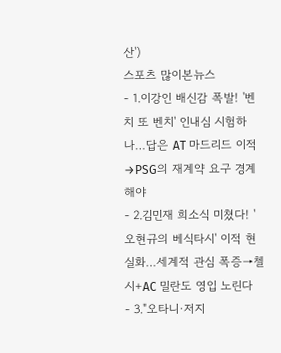산')
스포츠 많이본뉴스
- 1.이강인 배신감 폭발! '벤치 또 벤치' 인내심 시험하나…답은 AT 마드리드 이적→PSG의 재계약 요구 경계해야
- 2.김민재 희소식 미쳤다! '오현규의 베식타시' 이적 현실화…세계적 관심 폭증→첼시+AC 밀란도 영입 노린다
- 3."오타니·저지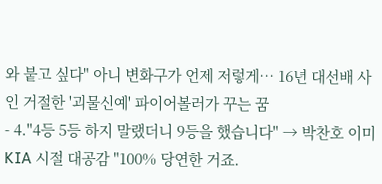와 붙고 싶다" 아니 변화구가 언제 저렇게… 16년 대선배 사인 거절한 '괴물신예' 파이어볼러가 꾸는 꿈
- 4."4등 5등 하지 말랬더니 9등을 했습니다" → 박찬호 이미 KIA 시절 대공감 "100% 당연한 거죠.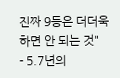진짜 9등은 더더욱 하면 안 되는 것"
- 5.7년의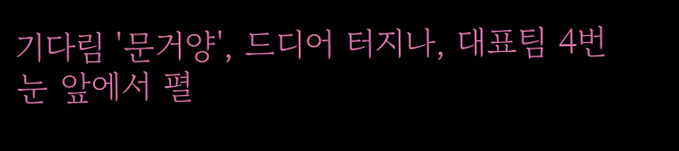기다림 '문거양', 드디어 터지나, 대표팀 4번 눈 앞에서 펼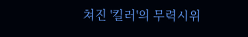쳐진 '킬러'의 무력시위